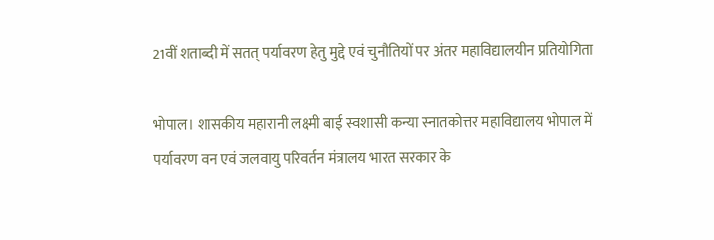21वीं शताब्दी में सतत् पर्यावरण हेतु मुद्दे एवं चुनौतियों पर अंतर महाविद्यालयीन प्रतियोगिता

भोपाल। शासकीय महारानी लक्ष्मी बाई स्वशासी कन्या स्नातकोत्तर महाविद्यालय भोपाल में पर्यावरण वन एवं जलवायु परिवर्तन मंत्रालय भारत सरकार के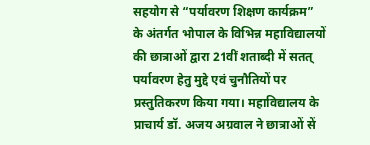सहयोग से “पर्यावरण शिक्षण कार्यक्रम” के अंतर्गत भोपाल के विभिन्न महाविद्यालयों की छात्राओं द्वारा 21वीं शताब्दी में सतत् पर्यावरण हेतु मुद्दे एवं चुनौतियों पर प्रस्तुतिकरण किया गया। महाविद्यालय के प्राचार्य डॉ. अजय अग्रवाल ने छात्राओं सें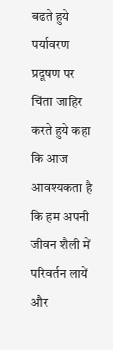बढते हुये पर्यावरण प्रदूषण पर चिंता जाहिर करते हुये कहा कि आज आवश्यकता है कि हम अपनी जीवन शैली में परिवर्तन लायें और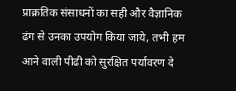प्राक्रतिक संसाधनों का सही और वैज्ञानिक ढंग से उनका उपयोग किया जाये, तभी हम आने वाली पीढी को सुरक्षित पर्यावरण दे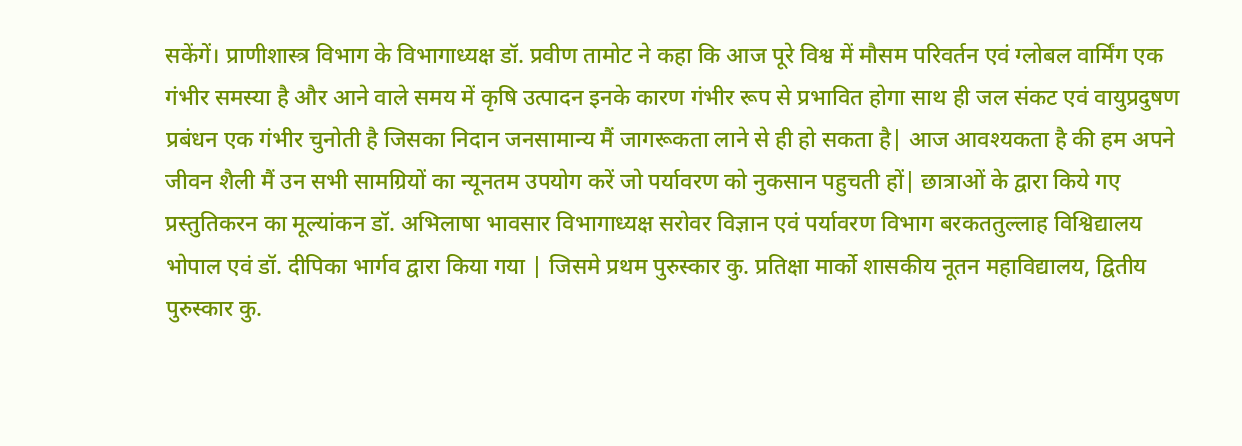सकेंगें। प्राणीशास्त्र विभाग के विभागाध्यक्ष डॉ. प्रवीण तामोट ने कहा कि आज पूरे विश्व में मौसम परिवर्तन एवं ग्लोबल वार्मिंग एक गंभीर समस्या है और आने वाले समय में कृषि उत्पादन इनके कारण गंभीर रूप से प्रभावित होगा साथ ही जल संकट एवं वायुप्रदुषण प्रबंधन एक गंभीर चुनोती है जिसका निदान जनसामान्य मैं जागरूकता लाने से ही हो सकता है| आज आवश्यकता है की हम अपने जीवन शैली मैं उन सभी सामग्रियों का न्यूनतम उपयोग करें जो पर्यावरण को नुकसान पहुचती हों| छात्राओं के द्वारा किये गए प्रस्तुतिकरन का मूल्यांकन डॉ. अभिलाषा भावसार विभागाध्यक्ष सरोवर विज्ञान एवं पर्यावरण विभाग बरकततुल्लाह विश्विद्यालय भोपाल एवं डॉ. दीपिका भार्गव द्वारा किया गया | जिसमे प्रथम पुरुस्कार कु. प्रतिक्षा मार्को शासकीय नूतन महाविद्यालय, द्वितीय पुरुस्कार कु.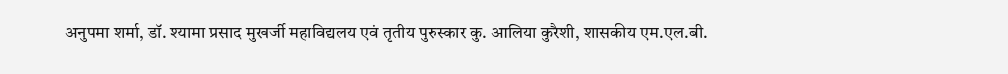अनुपमा शर्मा, डॉ. श्यामा प्रसाद मुखर्जी महाविद्यलय एवं तृतीय पुरुस्कार कु. आलिया कुरैशी, शासकीय एम.एल.बी.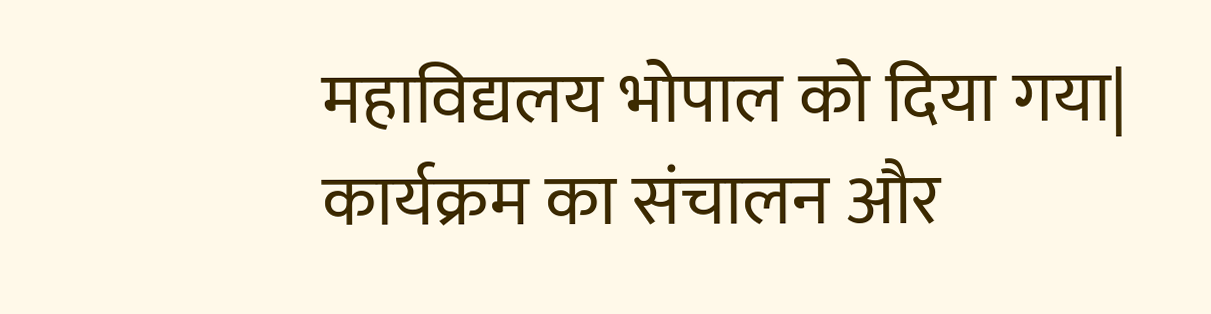महाविद्यलय भोपाल को दिया गया| कार्यक्रम का संचालन और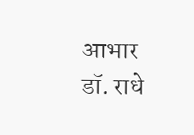आभार डॉ. राधे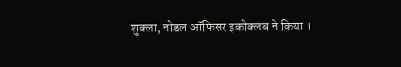शुक्ला, नोडल ऑफिसर इकोक्लब ने किया ।